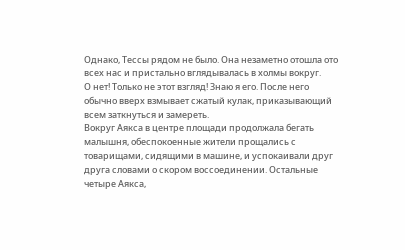Однако, Тессы рядом не было. Она незаметно отошла ото всех нас и пристально вглядывалась в холмы вокруг.
О нет! Только не этот взгляд! Знаю я его. После него обычно вверх взмывает сжатый кулак, приказывающий всем заткнуться и замереть.
Вокруг Аякса в центре площади продолжала бегать малышня, обеспокоенные жители прощались с товарищами, сидящими в машине, и успокаивали друг друга словами о скором воссоединении. Остальные четыре Аякса,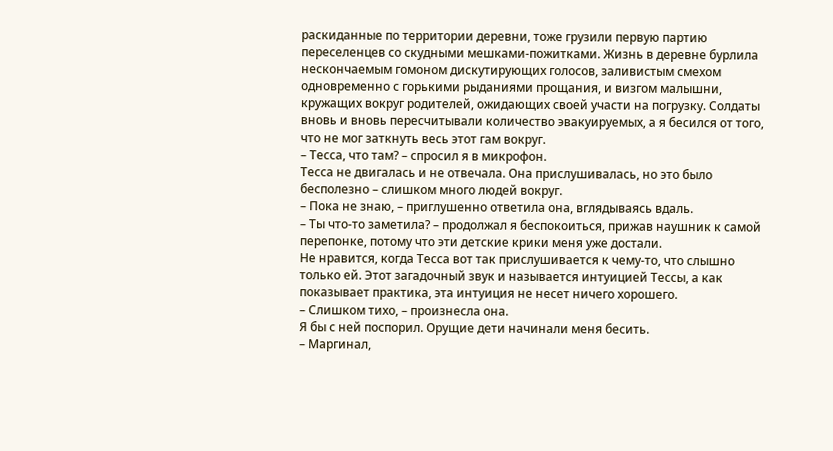раскиданные по территории деревни, тоже грузили первую партию переселенцев со скудными мешками-пожитками. Жизнь в деревне бурлила нескончаемым гомоном дискутирующих голосов, заливистым смехом одновременно с горькими рыданиями прощания, и визгом малышни, кружащих вокруг родителей, ожидающих своей участи на погрузку. Солдаты вновь и вновь пересчитывали количество эвакуируемых, а я бесился от того, что не мог заткнуть весь этот гам вокруг.
– Тесса, что там? – спросил я в микрофон.
Тесса не двигалась и не отвечала. Она прислушивалась, но это было бесполезно – слишком много людей вокруг.
– Пока не знаю, – приглушенно ответила она, вглядываясь вдаль.
– Ты что-то заметила? – продолжал я беспокоиться, прижав наушник к самой перепонке, потому что эти детские крики меня уже достали.
Не нравится, когда Тесса вот так прислушивается к чему-то, что слышно только ей. Этот загадочный звук и называется интуицией Тессы, а как показывает практика, эта интуиция не несет ничего хорошего.
– Слишком тихо, – произнесла она.
Я бы с ней поспорил. Орущие дети начинали меня бесить.
– Маргинал,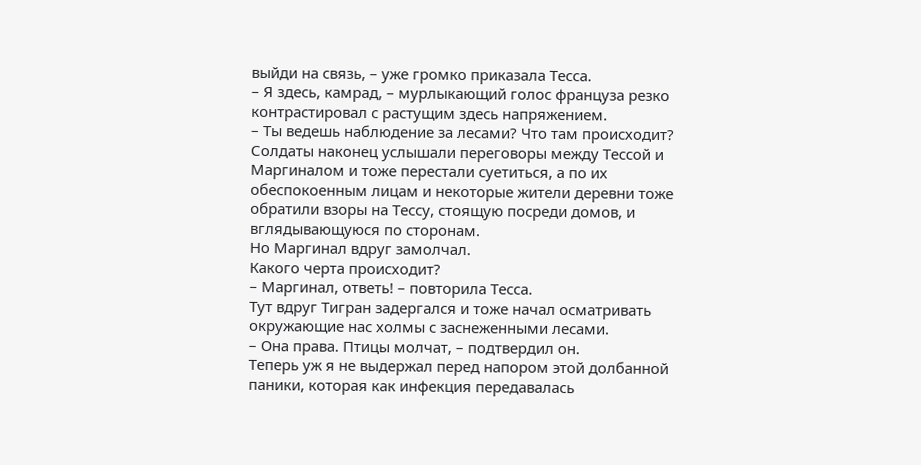выйди на связь, – уже громко приказала Тесса.
– Я здесь, камрад, – мурлыкающий голос француза резко контрастировал с растущим здесь напряжением.
– Ты ведешь наблюдение за лесами? Что там происходит?
Солдаты наконец услышали переговоры между Тессой и Маргиналом и тоже перестали суетиться, а по их обеспокоенным лицам и некоторые жители деревни тоже обратили взоры на Тессу, стоящую посреди домов, и вглядывающуюся по сторонам.
Но Маргинал вдруг замолчал.
Какого черта происходит?
– Маргинал, ответь! – повторила Тесса.
Тут вдруг Тигран задергался и тоже начал осматривать окружающие нас холмы с заснеженными лесами.
– Она права. Птицы молчат, – подтвердил он.
Теперь уж я не выдержал перед напором этой долбанной паники, которая как инфекция передавалась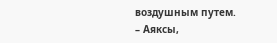воздушным путем.
– Аяксы,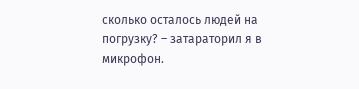сколько осталось людей на погрузку? – затараторил я в микрофон.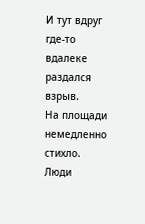И тут вдруг где-то вдалеке раздался взрыв.
На площади немедленно стихло. Люди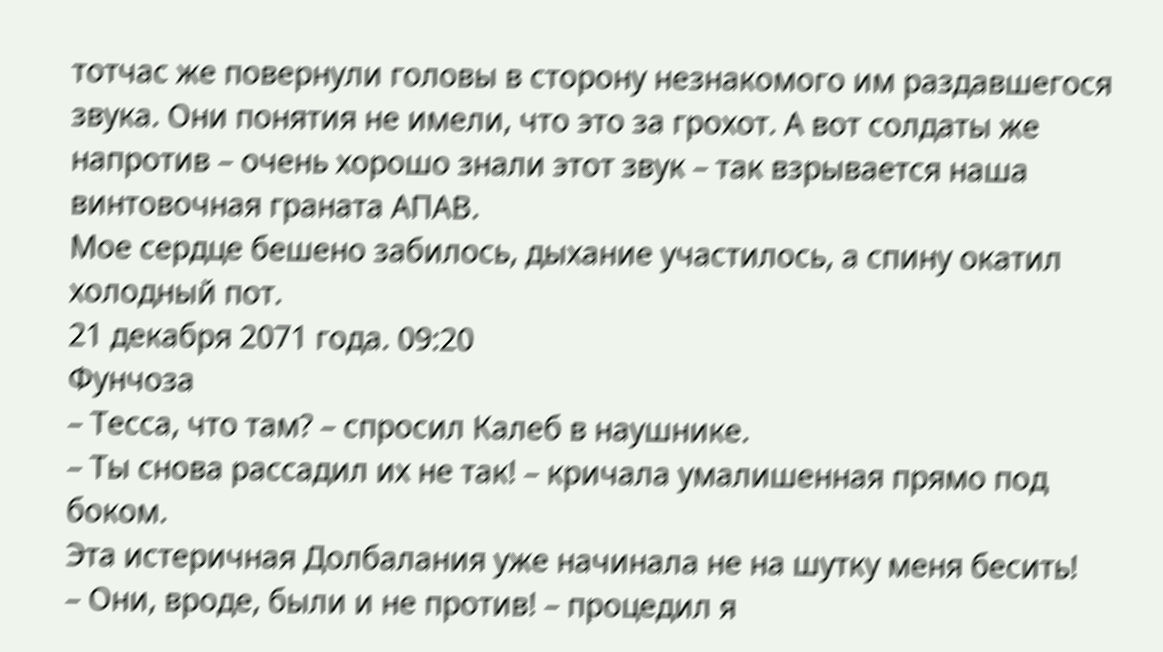тотчас же повернули головы в сторону незнакомого им раздавшегося звука. Они понятия не имели, что это за грохот. А вот солдаты же напротив – очень хорошо знали этот звук – так взрывается наша винтовочная граната АПАВ.
Мое сердце бешено забилось, дыхание участилось, а спину окатил холодный пот.
21 декабря 2071 года. 09:20
Фунчоза
– Тесса, что там? – спросил Калеб в наушнике.
– Ты снова рассадил их не так! – кричала умалишенная прямо под боком.
Эта истеричная Долбалания уже начинала не на шутку меня бесить!
– Они, вроде, были и не против! – процедил я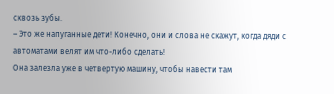сквозь зубы.
– Это же напуганные дети! Конечно, они и слова не скажут, когда дяди с автоматами велят им что-либо сделать!
Она залезла уже в четвертую машину, чтобы навести там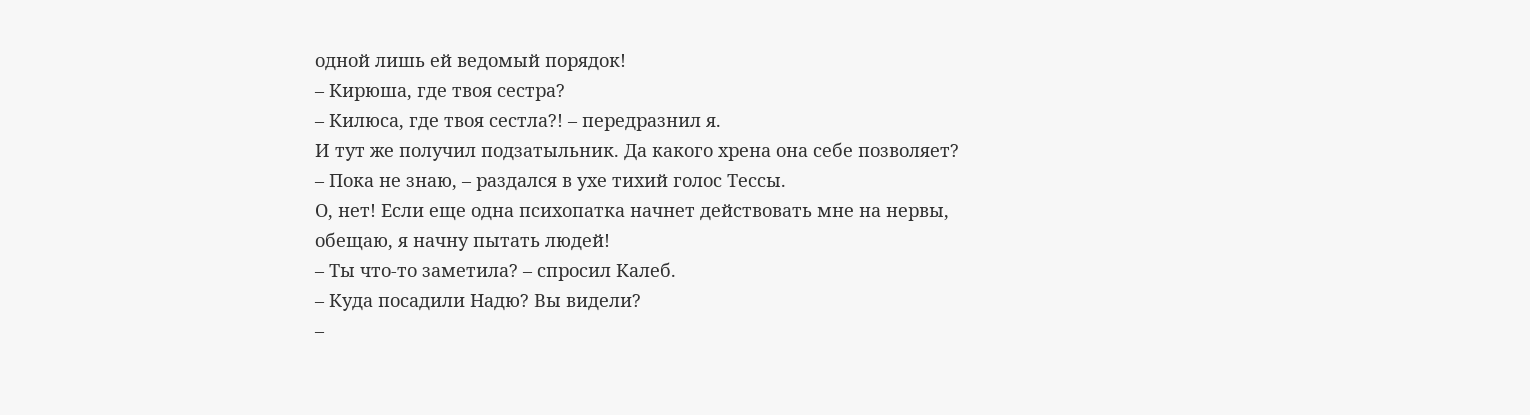одной лишь ей ведомый порядок!
– Кирюша, где твоя сестра?
– Килюса, где твоя сестла?! – передразнил я.
И тут же получил подзатыльник. Да какого хрена она себе позволяет?
– Пока не знаю, – раздался в ухе тихий голос Тессы.
О, нет! Если еще одна психопатка начнет действовать мне на нервы, обещаю, я начну пытать людей!
– Ты что-то заметила? – спросил Калеб.
– Куда посадили Надю? Вы видели?
–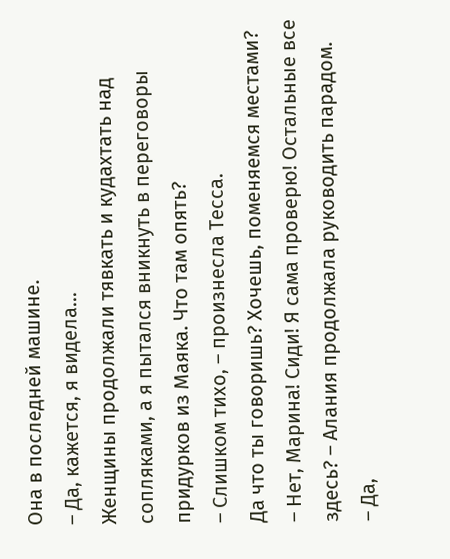Она в последней машине.
– Да, кажется, я видела…
Женщины продолжали тявкать и кудахтать над сопляками, а я пытался вникнуть в переговоры придурков из Маяка. Что там опять?
– Слишком тихо, – произнесла Тесса.
Да что ты говоришь? Хочешь, поменяемся местами?
– Нет, Марина! Сиди! Я сама проверю! Остальные все здесь? – Алания продолжала руководить парадом.
– Да,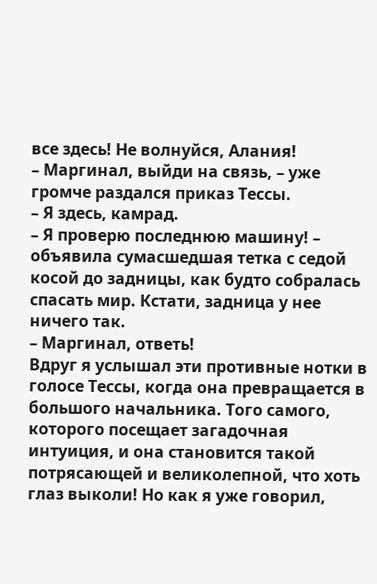все здесь! Не волнуйся, Алания!
– Маргинал, выйди на связь, – уже громче раздался приказ Тессы.
– Я здесь, камрад.
– Я проверю последнюю машину! – объявила сумасшедшая тетка с седой косой до задницы, как будто собралась спасать мир. Кстати, задница у нее ничего так.
– Маргинал, ответь!
Вдруг я услышал эти противные нотки в голосе Тессы, когда она превращается в большого начальника. Того самого, которого посещает загадочная интуиция, и она становится такой потрясающей и великолепной, что хоть глаз выколи! Но как я уже говорил,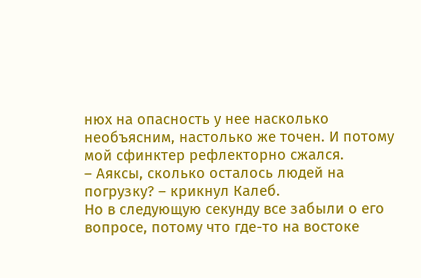нюх на опасность у нее насколько необъясним, настолько же точен. И потому мой сфинктер рефлекторно сжался.
– Аяксы, сколько осталось людей на погрузку? – крикнул Калеб.
Но в следующую секунду все забыли о его вопросе, потому что где-то на востоке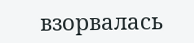взорвалась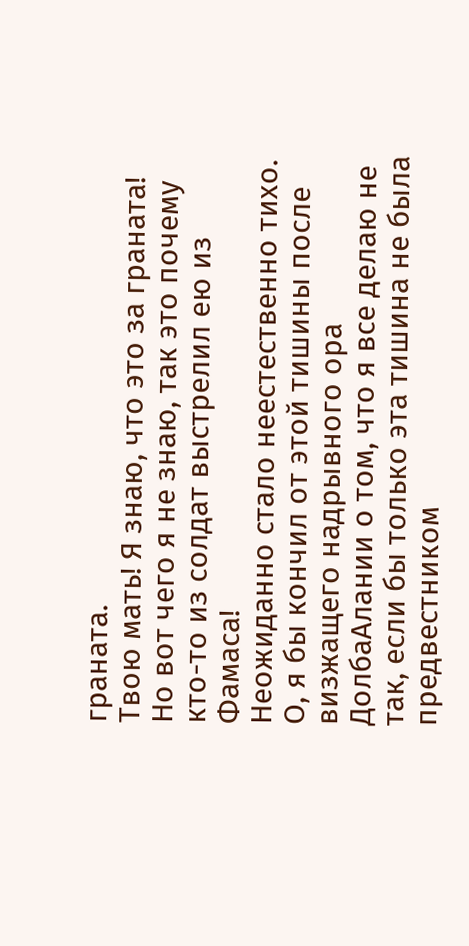граната.
Твою мать! Я знаю, что это за граната! Но вот чего я не знаю, так это почему кто-то из солдат выстрелил ею из Фамаса!
Неожиданно стало неестественно тихо. О, я бы кончил от этой тишины после визжащего надрывного ора ДолбаАлании о том, что я все делаю не так, если бы только эта тишина не была предвестником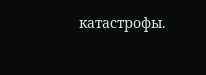катастрофы.